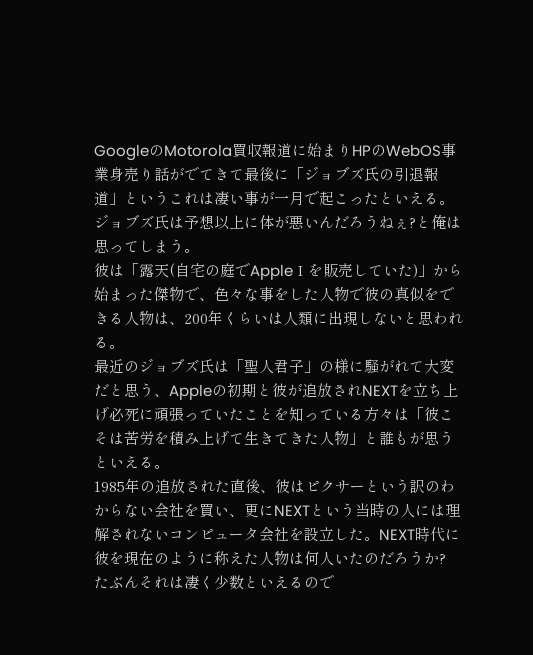GoogleのMotorola買収報道に始まりHPのWebOS事業身売り話がでてきて最後に「ジョブズ氏の引退報道」というこれは凄い事が一月で起こったといえる。ジョブズ氏は予想以上に体が悪いんだろうねぇ?と俺は思ってしまう。
彼は「露天(自宅の庭でAppleⅠを販売していた)」から始まった傑物で、色々な事をした人物で彼の真似をできる人物は、200年くらいは人類に出現しないと思われる。
最近のジョブズ氏は「聖人君子」の様に騒がれて大変だと思う、Appleの初期と彼が追放されNEXTを立ち上げ必死に頑張っていたことを知っている方々は「彼こそは苦労を積み上げて生きてきた人物」と誰もが思うといえる。
1985年の追放された直後、彼はピクサーという訳のわからない会社を買い、更にNEXTという当時の人には理解されないコンピュータ会社を設立した。NEXT時代に彼を現在のように称えた人物は何人いたのだろうか?
たぶんそれは凄く少数といえるので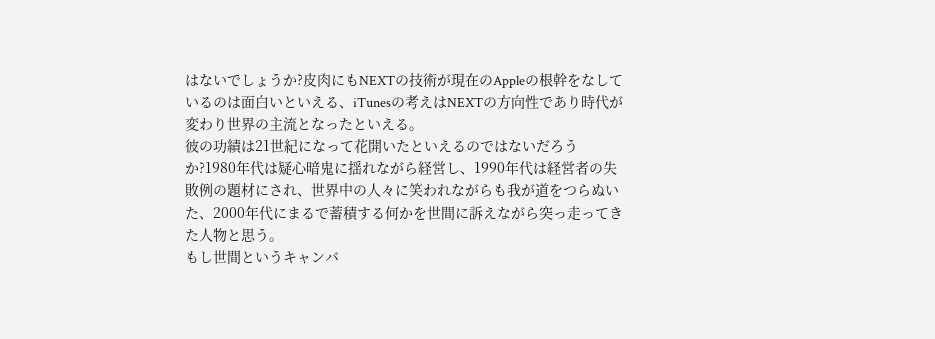はないでしょうか?皮肉にもNEXTの技術が現在のAppleの根幹をなしているのは面白いといえる、iTunesの考えはNEXTの方向性であり時代が変わり世界の主流となったといえる。
彼の功績は21世紀になって花開いたといえるのではないだろうか?1980年代は疑心暗鬼に揺れながら経営し、1990年代は経営者の失敗例の題材にされ、世界中の人々に笑われながらも我が道をつらぬいた、2000年代にまるで蓄積する何かを世間に訴えながら突っ走ってきた人物と思う。
もし世間というキャンバ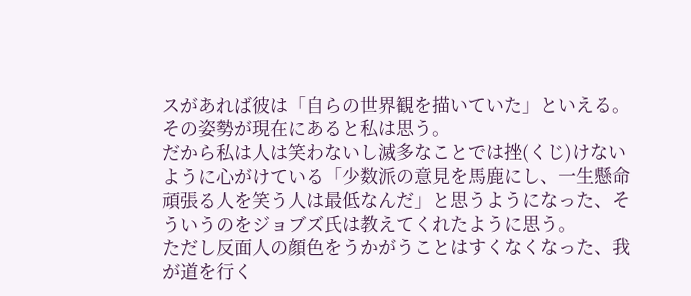スがあれば彼は「自らの世界観を描いていた」といえる。その姿勢が現在にあると私は思う。
だから私は人は笑わないし滅多なことでは挫(くじ)けないように心がけている「少数派の意見を馬鹿にし、一生懸命頑張る人を笑う人は最低なんだ」と思うようになった、そういうのをジョブズ氏は教えてくれたように思う。
ただし反面人の顔色をうかがうことはすくなくなった、我が道を行く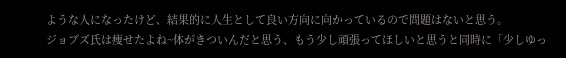ような人になったけど、結果的に人生として良い方向に向かっているので問題はないと思う。
ジョブズ氏は痩せたよね~体がきついんだと思う、もう少し頑張ってほしいと思うと同時に「少しゆっ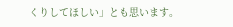くりしてほしい」とも思います。